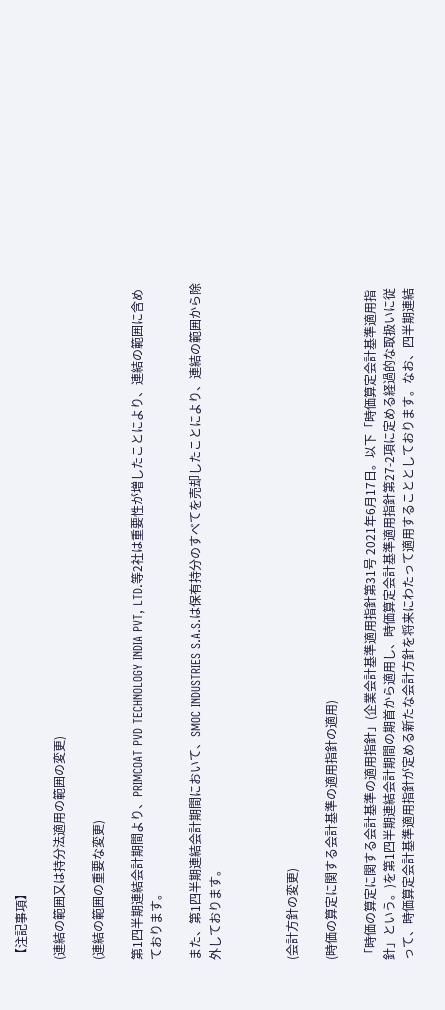【注記事項】

(連結の範囲又は持分法適用の範囲の変更)

(連結の範囲の重要な変更)

第1四半期連結会計期間より、PRIMCOAT PVD TECHNOLOGY INDIA PVT, LTD.等2社は重要性が増したことにより、連結の範囲に含めております。

また、第1四半期連結会計期間において、SMOC INDUSTRIES S.A.S.は保有持分のすべてを売却したことにより、連結の範囲から除外しております。



(会計方針の変更)

(時価の算定に関する会計基準の適用指針の適用)

「時価の算定に関する会計基準の適用指針」(企業会計基準適用指針第31号 2021年6月17日。以下「時価算定会計基準適用指針」という。)を第1四半期連結会計期間の期首から適用し、時価算定会計基準適用指針第27-2項に定める経過的な取扱いに従って、時価算定会計基準適用指針が定める新たな会計方針を将来にわたって適用することとしております。なお、四半期連結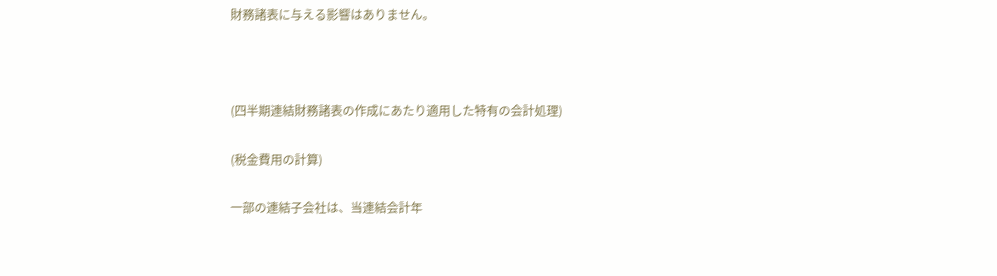財務諸表に与える影響はありません。



(四半期連結財務諸表の作成にあたり適用した特有の会計処理)

(税金費用の計算)

一部の連結子会社は、当連結会計年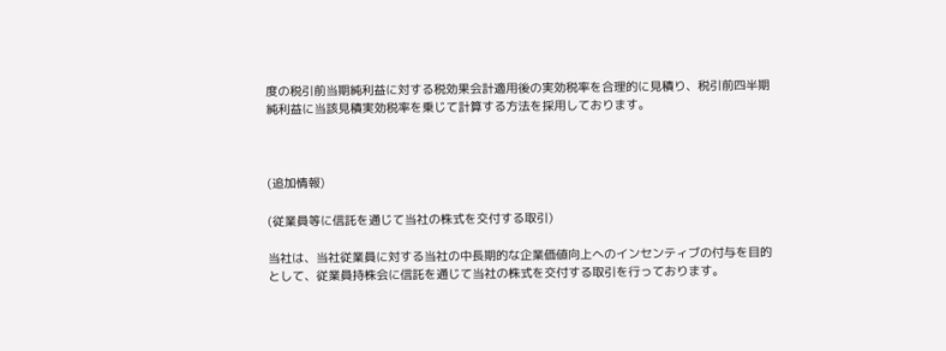度の税引前当期純利益に対する税効果会計適用後の実効税率を合理的に見積り、税引前四半期純利益に当該見積実効税率を乗じて計算する方法を採用しております。



(追加情報)

(従業員等に信託を通じて当社の株式を交付する取引)

当社は、当社従業員に対する当社の中長期的な企業価値向上へのインセンティブの付与を目的として、従業員持株会に信託を通じて当社の株式を交付する取引を行っております。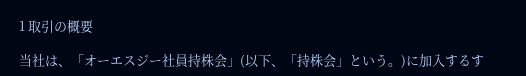1 取引の概要

当社は、「オーエスジー社員持株会」(以下、「持株会」という。)に加入するす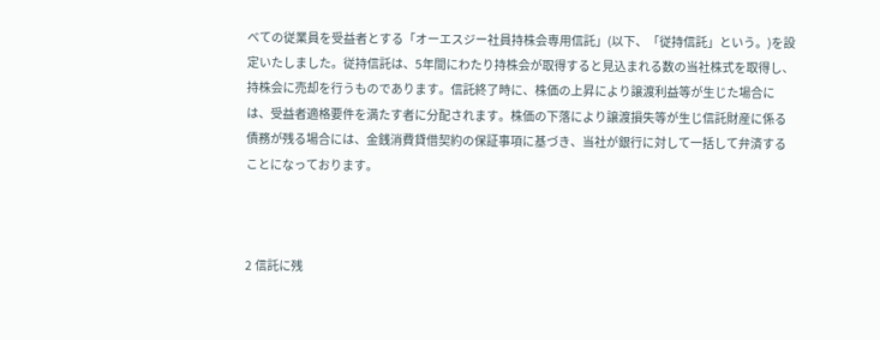べての従業員を受益者とする「オーエスジー社員持株会専用信託」(以下、「従持信託」という。)を設定いたしました。従持信託は、5年間にわたり持株会が取得すると見込まれる数の当社株式を取得し、持株会に売却を行うものであります。信託終了時に、株価の上昇により譲渡利益等が生じた場合には、受益者適格要件を満たす者に分配されます。株価の下落により譲渡損失等が生じ信託財産に係る債務が残る場合には、金銭消費貸借契約の保証事項に基づき、当社が銀行に対して一括して弁済することになっております。



2 信託に残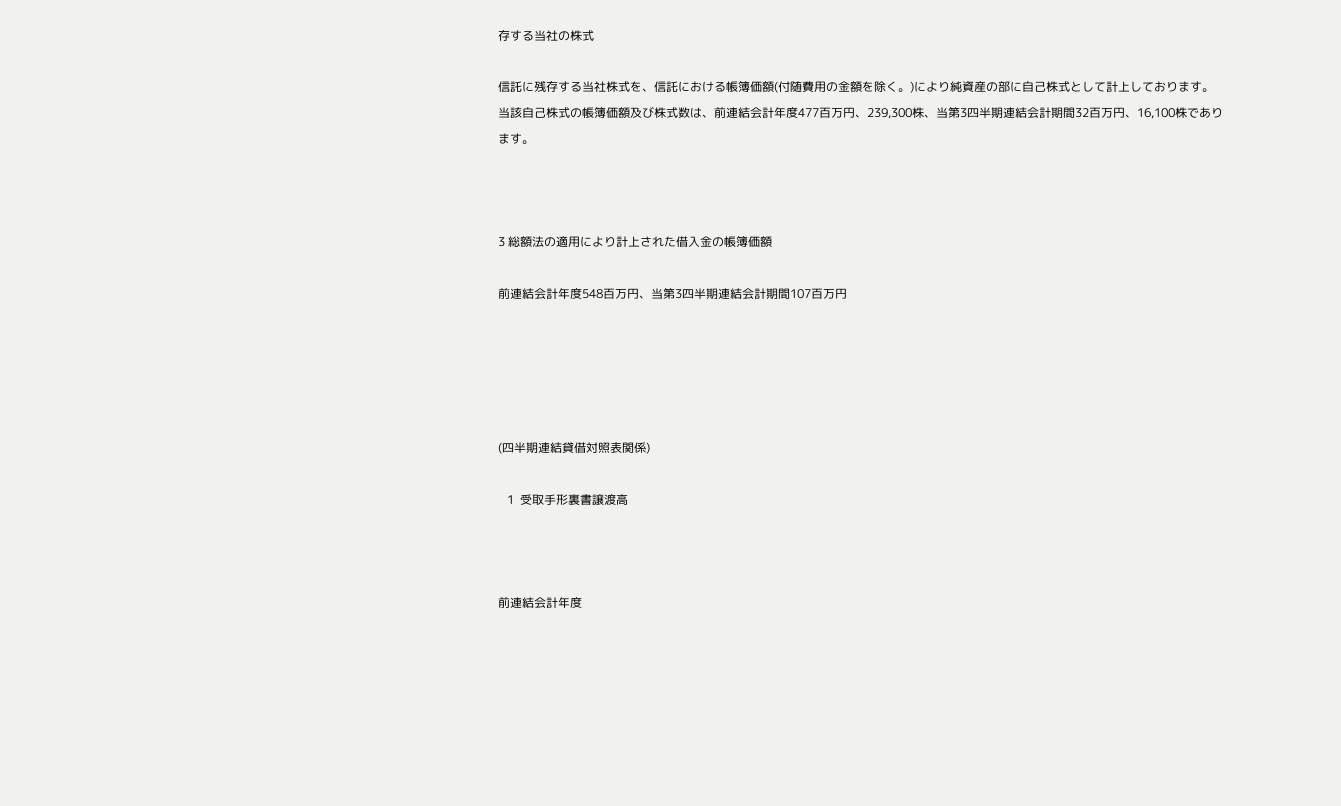存する当社の株式

信託に残存する当社株式を、信託における帳簿価額(付随費用の金額を除く。)により純資産の部に自己株式として計上しております。当該自己株式の帳簿価額及び株式数は、前連結会計年度477百万円、239,300株、当第3四半期連結会計期間32百万円、16,100株であります。



3 総額法の適用により計上された借入金の帳簿価額

前連結会計年度548百万円、当第3四半期連結会計期間107百万円





(四半期連結貸借対照表関係)

   1  受取手形裏書譲渡高



前連結会計年度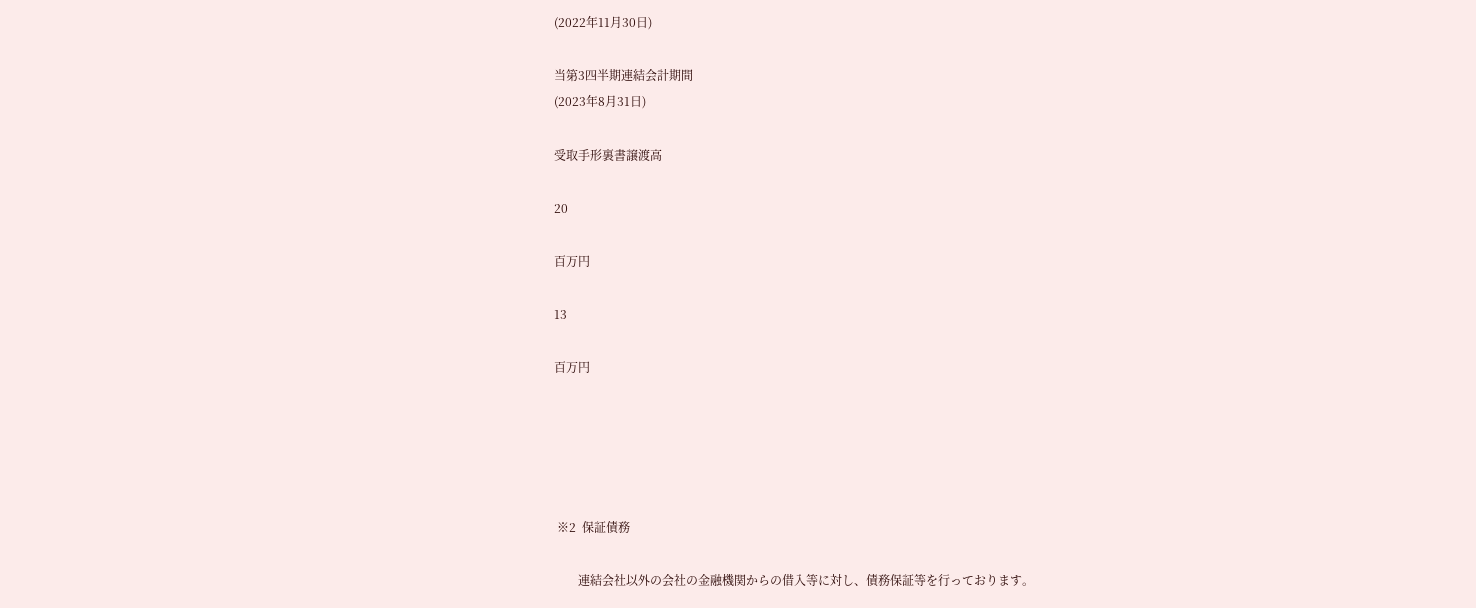(2022年11月30日)

当第3四半期連結会計期間
(2023年8月31日)

受取手形裏書譲渡高

20

百万円

13

百万円





 ※2  保証債務

        連結会社以外の会社の金融機関からの借入等に対し、債務保証等を行っております。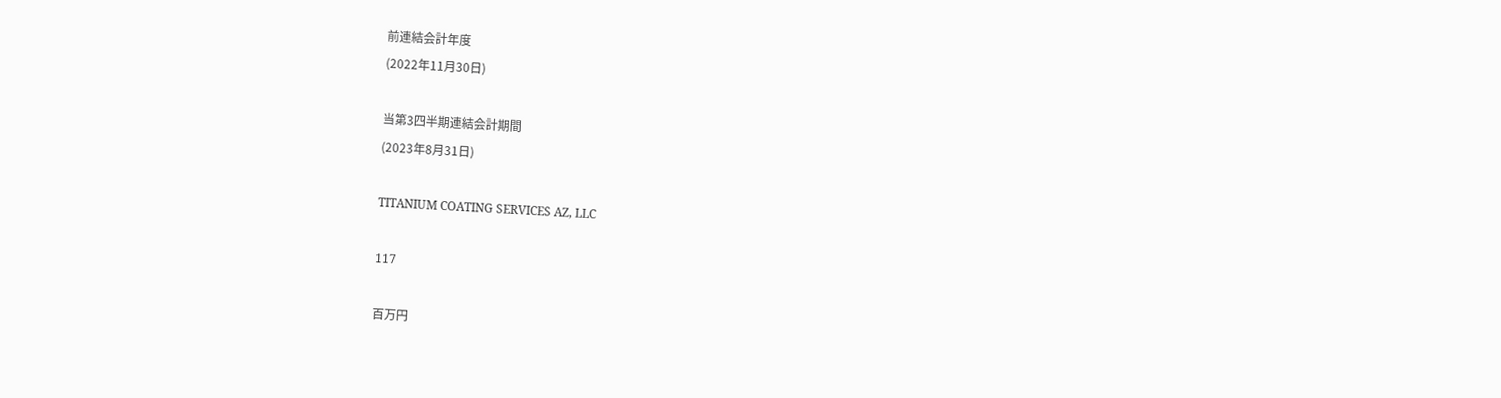前連結会計年度
(2022年11月30日)

当第3四半期連結会計期間
(2023年8月31日)

TITANIUM COATING SERVICES AZ, LLC

117

百万円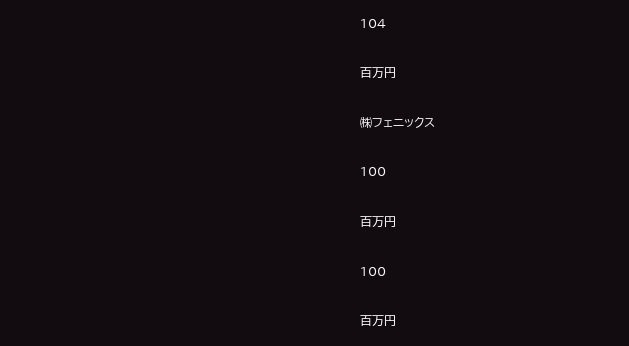104

百万円

㈱フェニックス

100

百万円

100

百万円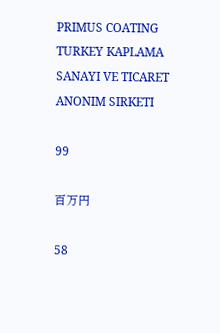PRIMUS COATING TURKEY KAPLAMA SANAYI VE TICARET ANONIM SIRKETI

99

百万円

58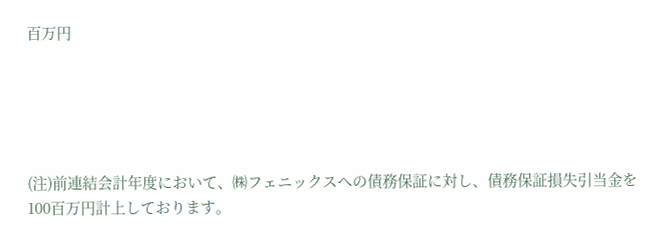百万円





(注)前連結会計年度において、㈱フェニックスへの債務保証に対し、債務保証損失引当金を100百万円計上しております。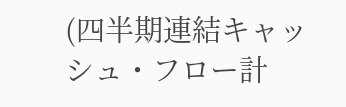(四半期連結キャッシュ・フロー計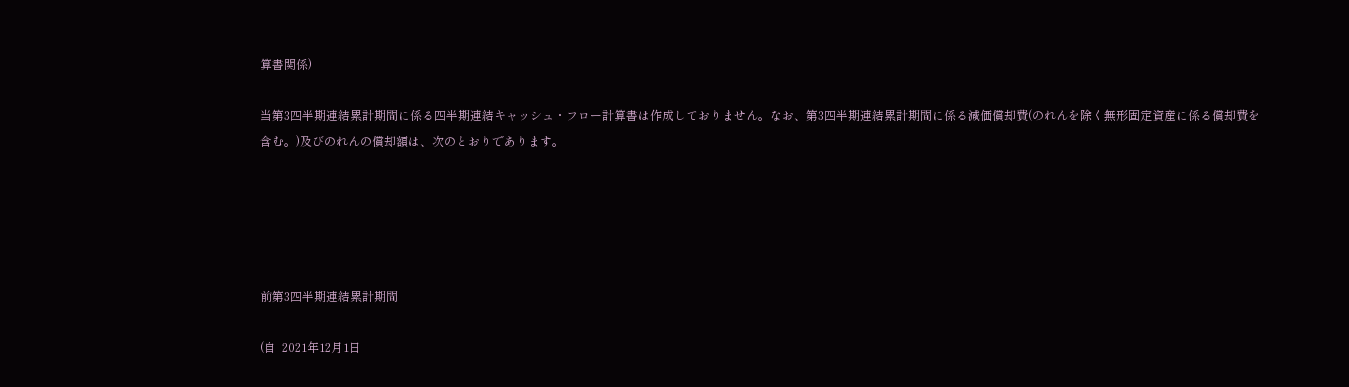算書関係)

当第3四半期連結累計期間に係る四半期連結キャッシュ・フロー計算書は作成しておりません。なお、第3四半期連結累計期間に係る減価償却費(のれんを除く無形固定資産に係る償却費を含む。)及びのれんの償却額は、次のとおりであります。





前第3四半期連結累計期間

(自  2021年12月1日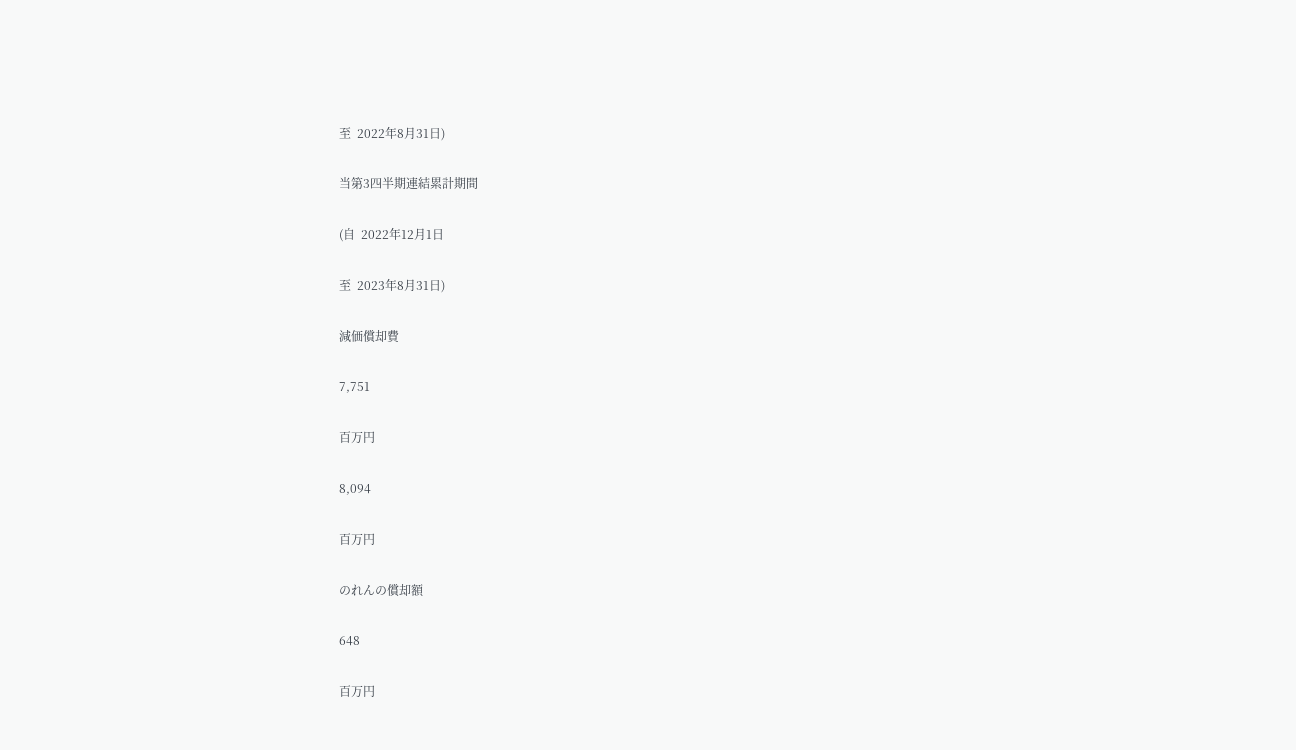至  2022年8月31日)

当第3四半期連結累計期間

(自  2022年12月1日

至  2023年8月31日)

減価償却費

7,751

百万円

8,094

百万円

のれんの償却額

648

百万円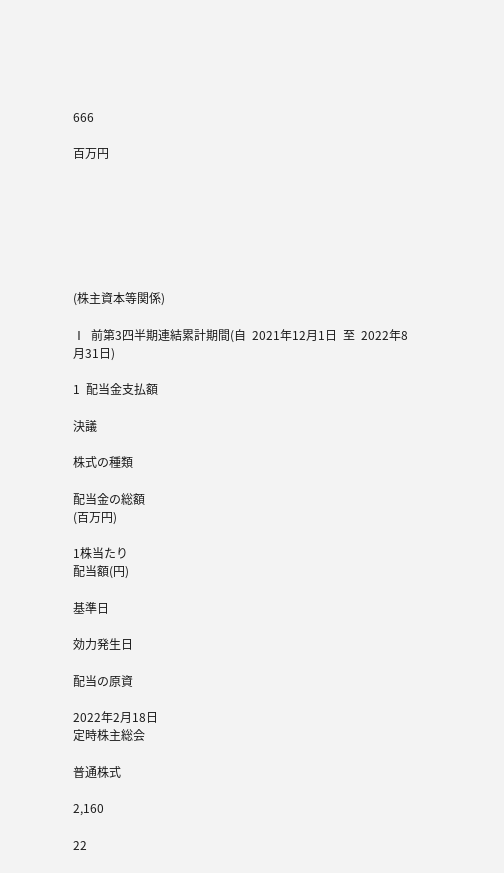666

百万円







(株主資本等関係)

Ⅰ  前第3四半期連結累計期間(自  2021年12月1日  至  2022年8月31日)

1  配当金支払額

決議

株式の種類

配当金の総額
(百万円)

1株当たり
配当額(円)

基準日

効力発生日

配当の原資

2022年2月18日
定時株主総会

普通株式

2,160

22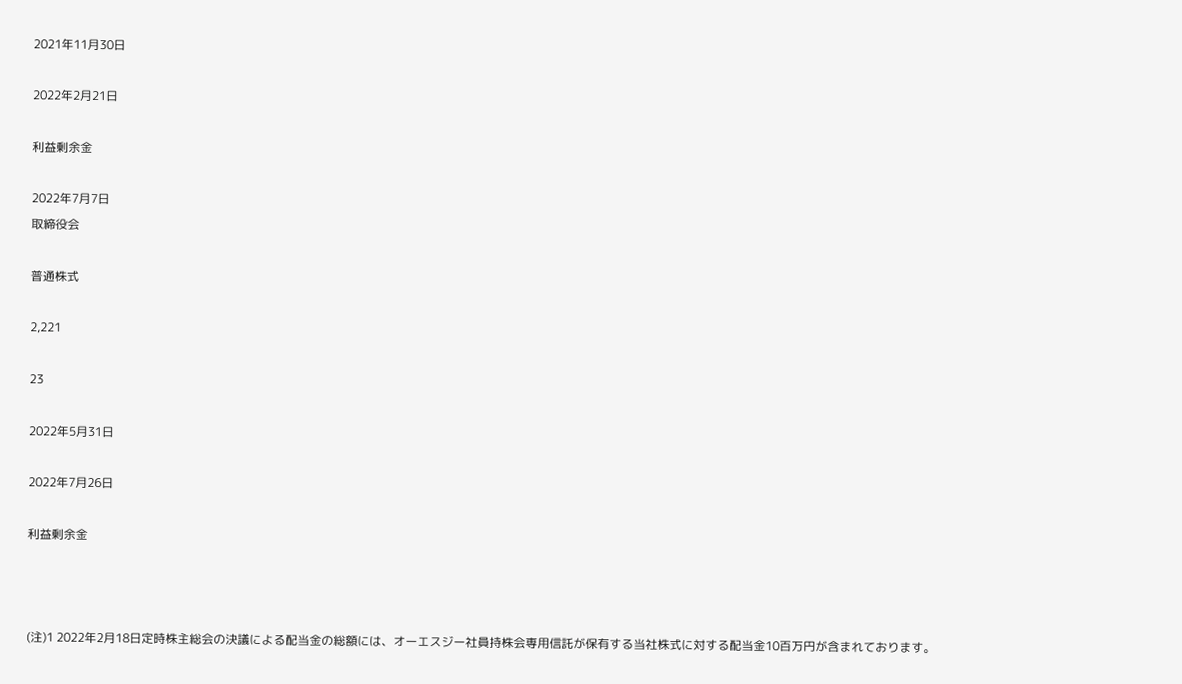2021年11月30日

2022年2月21日

利益剰余金

2022年7月7日
取締役会

普通株式

2,221

23

2022年5月31日

2022年7月26日

利益剰余金



(注)1 2022年2月18日定時株主総会の決議による配当金の総額には、オーエスジー社員持株会専用信託が保有する当社株式に対する配当金10百万円が含まれております。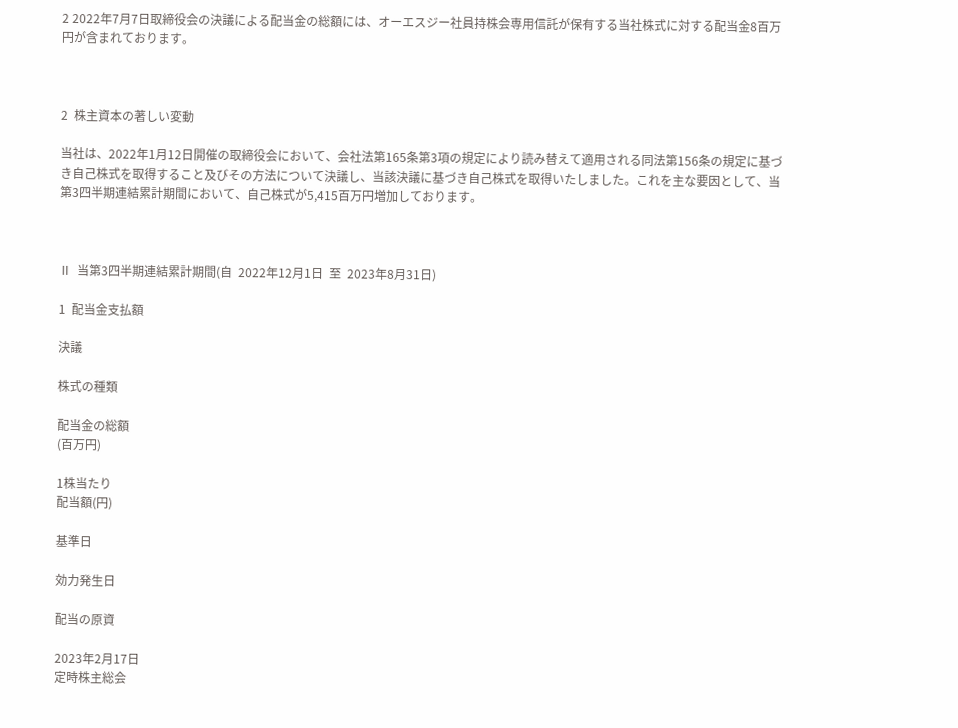2 2022年7月7日取締役会の決議による配当金の総額には、オーエスジー社員持株会専用信託が保有する当社株式に対する配当金8百万円が含まれております。



2  株主資本の著しい変動

当社は、2022年1月12日開催の取締役会において、会社法第165条第3項の規定により読み替えて適用される同法第156条の規定に基づき自己株式を取得すること及びその方法について決議し、当該決議に基づき自己株式を取得いたしました。これを主な要因として、当第3四半期連結累計期間において、自己株式が5,415百万円増加しております。



Ⅱ  当第3四半期連結累計期間(自  2022年12月1日  至  2023年8月31日)

1  配当金支払額

決議

株式の種類

配当金の総額
(百万円)

1株当たり
配当額(円)

基準日

効力発生日

配当の原資

2023年2月17日
定時株主総会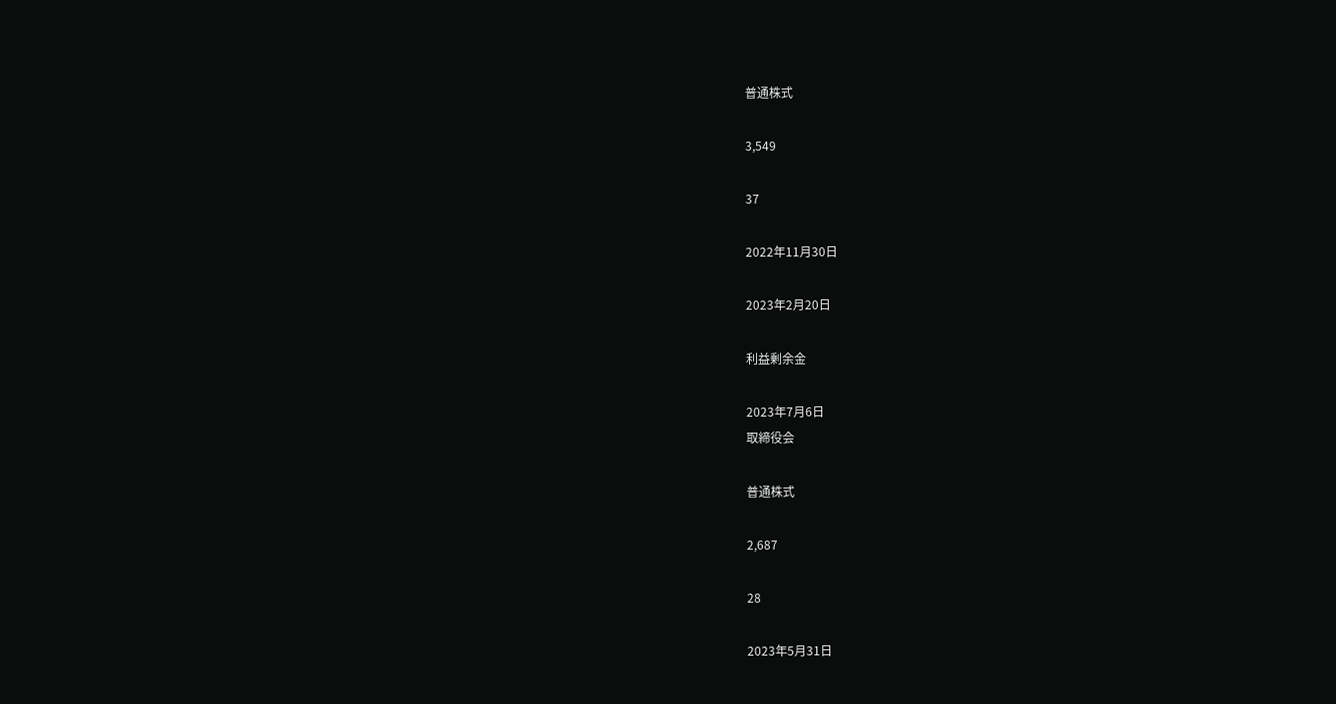普通株式

3,549

37

2022年11月30日

2023年2月20日

利益剰余金

2023年7月6日
取締役会

普通株式

2,687

28

2023年5月31日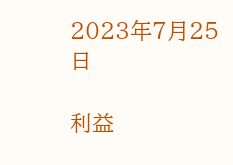2023年7月25日

利益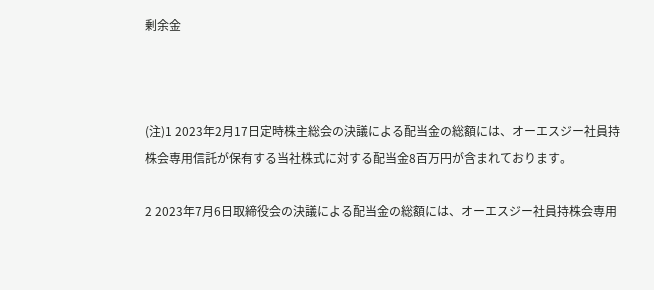剰余金



(注)1 2023年2月17日定時株主総会の決議による配当金の総額には、オーエスジー社員持株会専用信託が保有する当社株式に対する配当金8百万円が含まれております。

2 2023年7月6日取締役会の決議による配当金の総額には、オーエスジー社員持株会専用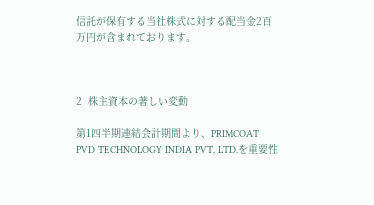信託が保有する当社株式に対する配当金2百万円が含まれております。



2  株主資本の著しい変動

第1四半期連結会計期間より、PRIMCOAT PVD TECHNOLOGY INDIA PVT, LTD.を重要性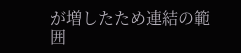が増したため連結の範囲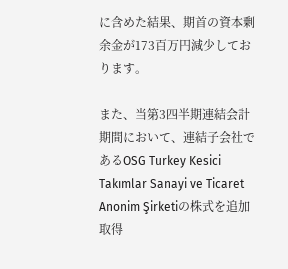に含めた結果、期首の資本剰余金が173百万円減少しております。

また、当第3四半期連結会計期間において、連結子会社であるOSG Turkey Kesici Takımlar Sanayi ve Ticaret Anonim Şirketiの株式を追加取得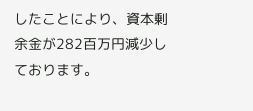したことにより、資本剰余金が282百万円減少しております。